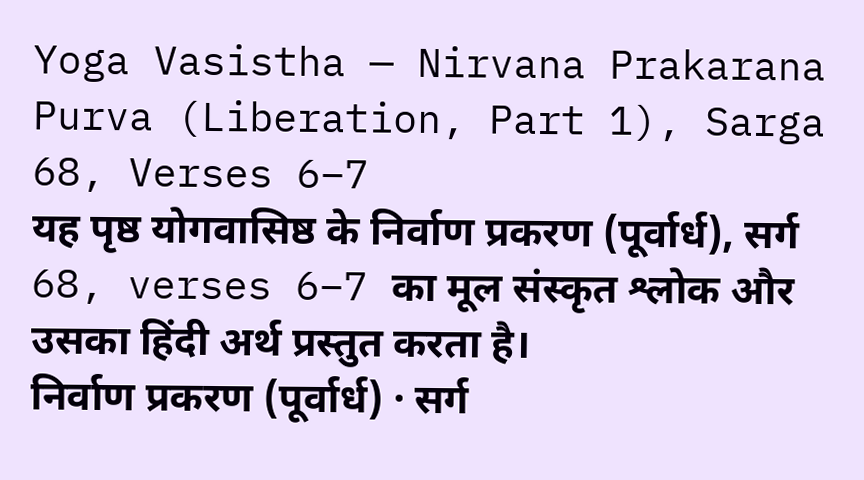Yoga Vasistha — Nirvana Prakarana Purva (Liberation, Part 1), Sarga 68, Verses 6–7
यह पृष्ठ योगवासिष्ठ के निर्वाण प्रकरण (पूर्वार्ध), सर्ग 68, verses 6–7 का मूल संस्कृत श्लोक और उसका हिंदी अर्थ प्रस्तुत करता है।
निर्वाण प्रकरण (पूर्वार्ध) · सर्ग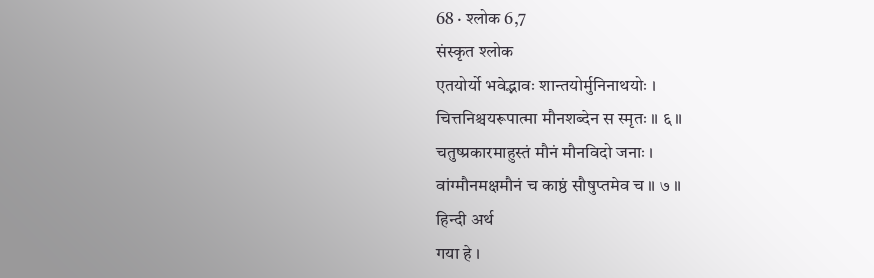68 · श्लोक 6,7
संस्कृत श्लोक
एतयोर्यो भवेद्भावः शान्तयोर्मुनिनाथयोः ।
चित्तनिश्चयरूपात्मा मौनशब्देन स स्मृतः ॥ ६ ॥
चतुष्प्रकारमाहुस्तं मौनं मौनविदो जनाः ।
वांग्मौनमक्षमौनं च काष्ठं सौषुप्तमेव च ॥ ७ ॥
हिन्दी अर्थ
गया हे ।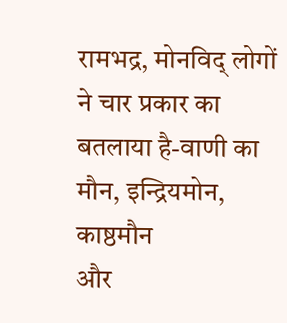रामभद्र, मोनविद् लोगों ने चार प्रकार का बतलाया है-वाणी का मौन, इन्द्रियमोन, काष्ठमौन
और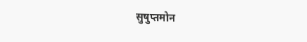सुषुप्तमोन